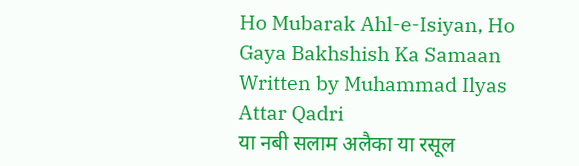Ho Mubarak Ahl-e-Isiyan, Ho Gaya Bakhshish Ka Samaan
Written by Muhammad Ilyas Attar Qadri
या नबी सलाम अलैका या रसूल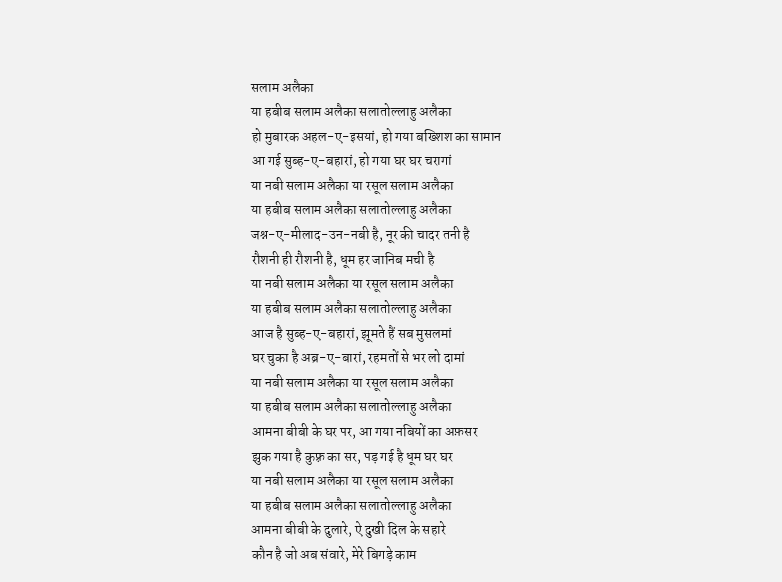सलाम अलैका
या हबीब सलाम अलैका सलातोल्लाहु अलैका
हो मुबारक अहल-ए-इसयां, हो गया बख्शिश का सामान
आ गई सुब्ह-ए-बहारां, हो गया घर घर चरागां
या नबी सलाम अलैका या रसूल सलाम अलैका
या हबीब सलाम अलैका सलातोल्लाहु अलैका
जश्न-ए-मीलाद-उन-नबी है, नूर की चादर तनी है
रौशनी ही रौशनी है, धूम हर जानिब मची है
या नबी सलाम अलैका या रसूल सलाम अलैका
या हबीब सलाम अलैका सलातोल्लाहु अलैका
आज है सुब्ह-ए-बहारां, झूमते हैं सब मुसलमां
घर चुका है अब्र-ए-बारां, रहमतों से भर लो दामां
या नबी सलाम अलैका या रसूल सलाम अलैका
या हबीब सलाम अलैका सलातोल्लाहु अलैका
आमना बीबी के घर पर, आ गया नबियों का अफ़सर
झुक गया है कुफ़्र का सर, पड़ गई है धूम घर घर
या नबी सलाम अलैका या रसूल सलाम अलैका
या हबीब सलाम अलैका सलातोल्लाहु अलैका
आमना बीबी के दुलारे, ऐ दुखी दिल के सहारे
कौन है जो अब संवारे, मेरे बिगड़े काम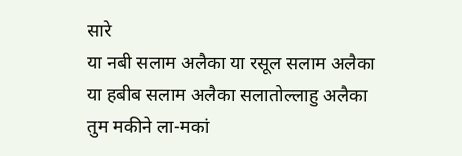सारे
या नबी सलाम अलैका या रसूल सलाम अलैका
या हबीब सलाम अलैका सलातोल्लाहु अलैका
तुम मकीने ला-मकां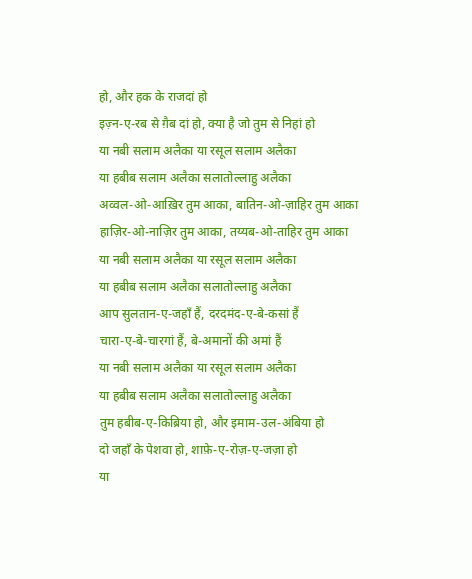हो, और हक के राजदां हो
इज़्न-ए-रब से ग़ैब दां हो, क्या है जो तुम से निहां हो
या नबी सलाम अलैका या रसूल सलाम अलैका
या हबीब सलाम अलैका सलातोल्लाहु अलैका
अव्वल-ओ-आख़िर तुम आका, बातिन-ओ-ज़ाहिर तुम आका
हाज़िर-ओ-नाज़िर तुम आका, तय्यब-ओ-ताहिर तुम आका
या नबी सलाम अलैका या रसूल सलाम अलैका
या हबीब सलाम अलैका सलातोल्लाहु अलैका
आप सुलतान-ए-जहाँ हैं, दरदमंद-ए-बे-कसां हैं
चारा-ए-बे-चारगां हैं, बे-अमानों की अमां हैं
या नबी सलाम अलैका या रसूल सलाम अलैका
या हबीब सलाम अलैका सलातोल्लाहु अलैका
तुम हबीब-ए-किब्रिया हो, और इमाम-उल-अंबिया हो
दो जहाँ के पेशवा हो, शाफ़े-ए-रोज़-ए-जज़ा हो
या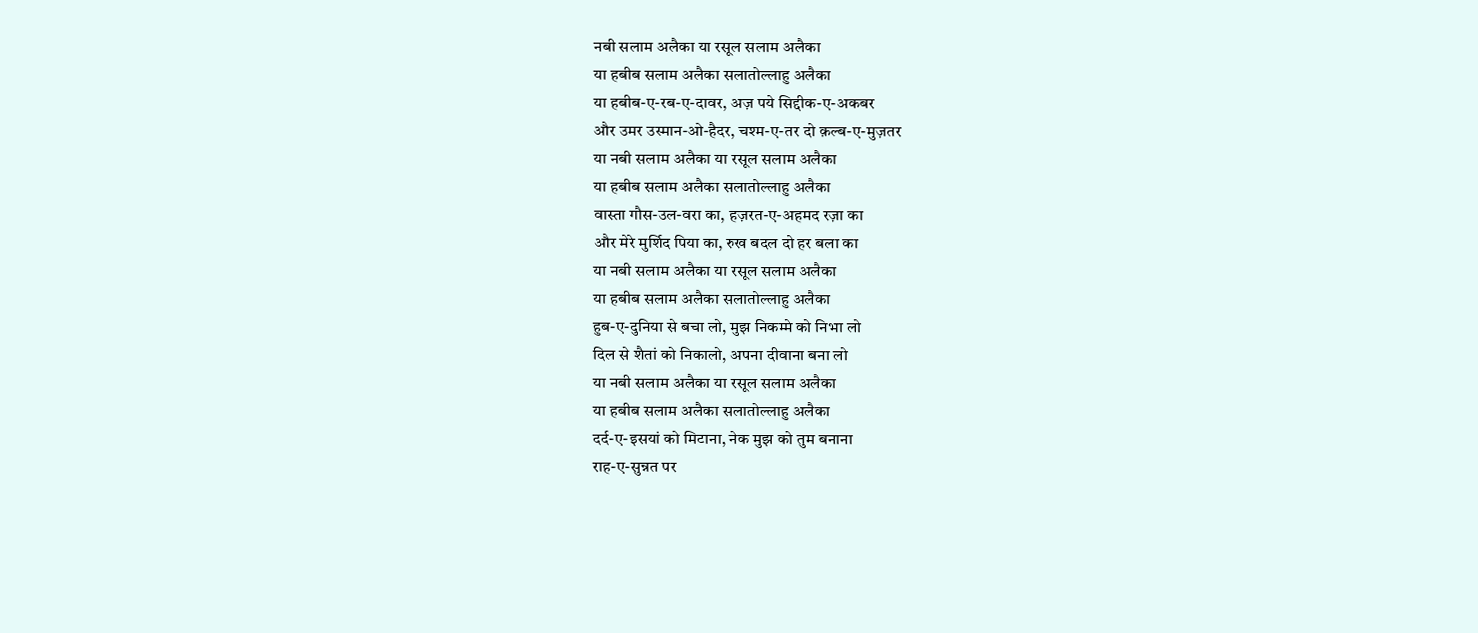नबी सलाम अलैका या रसूल सलाम अलैका
या हबीब सलाम अलैका सलातोल्लाहु अलैका
या हबीब-ए-रब-ए-दावर, अज़ पये सिद्दीक-ए-अकबर
और उमर उस्मान-ओ-हैदर, चश्म-ए-तर दो क़ल्ब-ए-मुज़तर
या नबी सलाम अलैका या रसूल सलाम अलैका
या हबीब सलाम अलैका सलातोल्लाहु अलैका
वास्ता गौस-उल-वरा का, हज़रत-ए-अहमद रज़ा का
और मेरे मुर्शिद पिया का, रुख बदल दो हर बला का
या नबी सलाम अलैका या रसूल सलाम अलैका
या हबीब सलाम अलैका सलातोल्लाहु अलैका
हुब-ए-दुनिया से बचा लो, मुझ निकम्मे को निभा लो
दिल से शैतां को निकालो, अपना दीवाना बना लो
या नबी सलाम अलैका या रसूल सलाम अलैका
या हबीब सलाम अलैका सलातोल्लाहु अलैका
दर्द-ए-इसयां को मिटाना, नेक मुझ को तुम बनाना
राह-ए-सुन्नत पर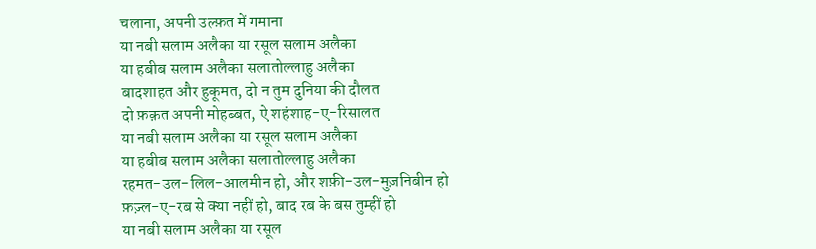चलाना, अपनी उल्फ़त में गमाना
या नबी सलाम अलैका या रसूल सलाम अलैका
या हबीब सलाम अलैका सलातोल्लाहु अलैका
बादशाहत और हुकूमत, दो न तुम दुनिया की दौलत
दो फ़क़त अपनी मोहब्बत, ऐ शहंशाह-ए-रिसालत
या नबी सलाम अलैका या रसूल सलाम अलैका
या हबीब सलाम अलैका सलातोल्लाहु अलैका
रहमत-उल-लिल-आलमीन हो, और शफ़ी-उल-मुज़निबीन हो
फ़ज़्ल-ए-रब से क्या नहीं हो, बाद रब के बस तुम्हीं हो
या नबी सलाम अलैका या रसूल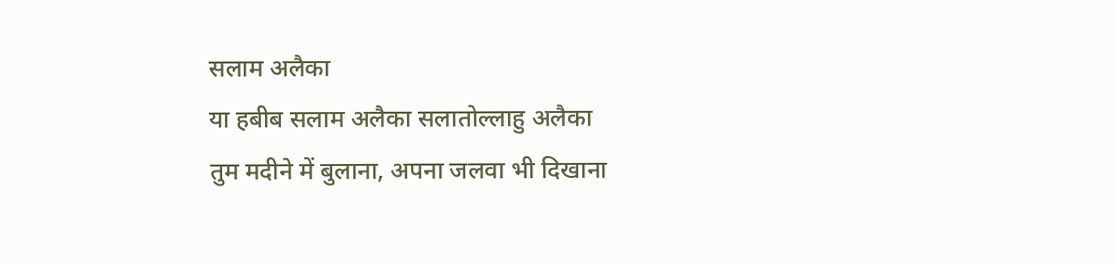सलाम अलैका
या हबीब सलाम अलैका सलातोल्लाहु अलैका
तुम मदीने में बुलाना, अपना जलवा भी दिखाना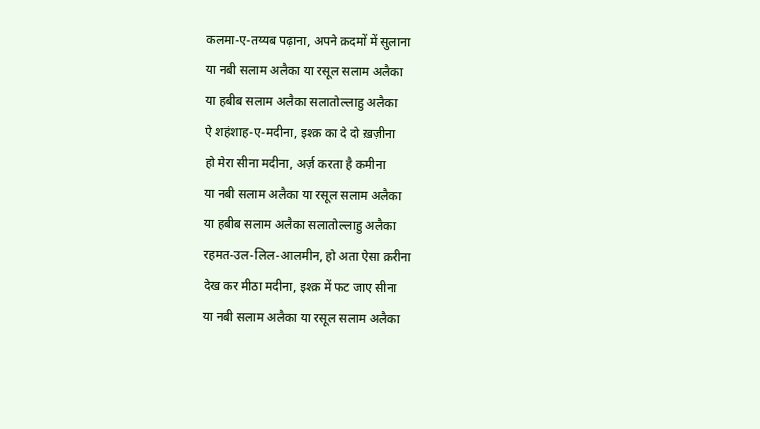कलमा-ए-तय्यब पढ़ाना, अपने क़दमों में सुलाना
या नबी सलाम अलैका या रसूल सलाम अलैका
या हबीब सलाम अलैका सलातोल्लाहु अलैका
ऐ शहंशाह-ए-मदीना, इश्क़ का दे दो ख़ज़ीना
हो मेरा सीना मदीना, अर्ज़ करता है कमीना
या नबी सलाम अलैका या रसूल सलाम अलैका
या हबीब सलाम अलैका सलातोल्लाहु अलैका
रहमत-उल-लिल-आलमीन, हो अता ऐसा क़रीना
देख कर मीठा मदीना, इश्क़ में फट जाए सीना
या नबी सलाम अलैका या रसूल सलाम अलैका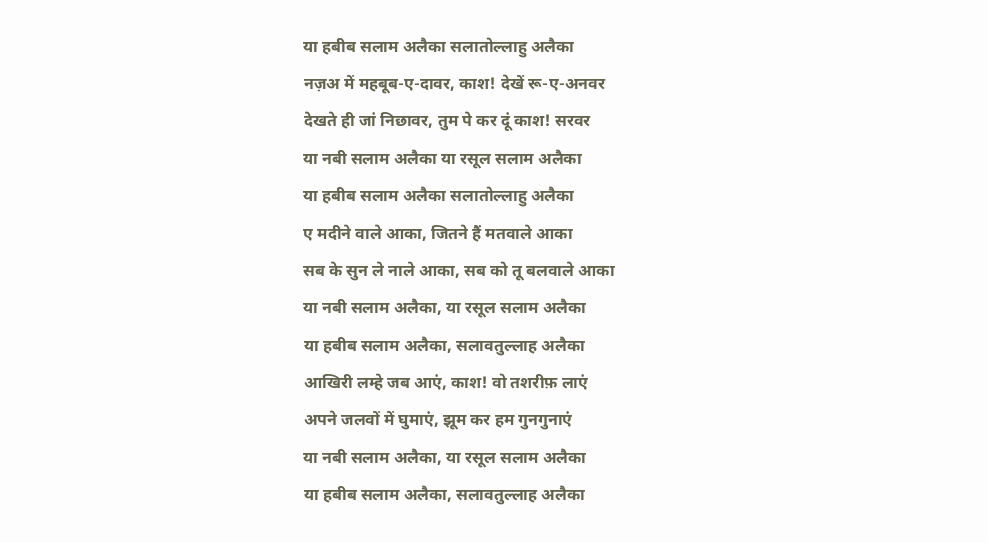या हबीब सलाम अलैका सलातोल्लाहु अलैका
नज़अ में महबूब-ए-दावर, काश! देखें रू-ए-अनवर
देखते ही जां निछावर, तुम पे कर दूं काश! सरवर
या नबी सलाम अलैका या रसूल सलाम अलैका
या हबीब सलाम अलैका सलातोल्लाहु अलैका
ए मदीने वाले आका, जितने हैं मतवाले आका
सब के सुन ले नाले आका, सब को तू बलवाले आका
या नबी सलाम अलैका, या रसूल सलाम अलैका
या हबीब सलाम अलैका, सलावतुल्लाह अलैका
आखिरी लम्हे जब आएं, काश! वो तशरीफ़ लाएं
अपने जलवों में घुमाएं, झूम कर हम गुनगुनाएं
या नबी सलाम अलैका, या रसूल सलाम अलैका
या हबीब सलाम अलैका, सलावतुल्लाह अलैका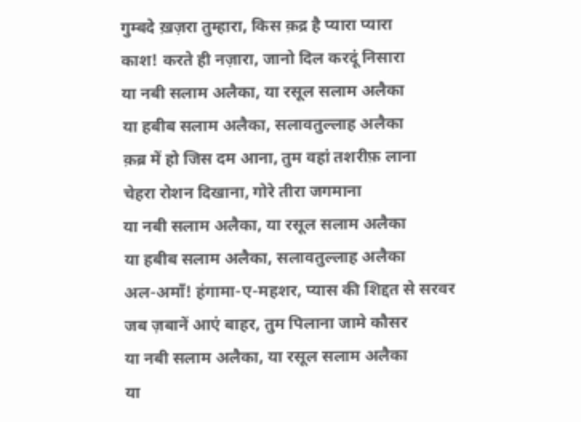गुम्बदे ख़ज़रा तुम्हारा, किस क़द्र है प्यारा प्यारा
काश! करते ही नज़ारा, जानो दिल करदूं निसारा
या नबी सलाम अलैका, या रसूल सलाम अलैका
या हबीब सलाम अलैका, सलावतुल्लाह अलैका
क़ब्र में हो जिस दम आना, तुम वहां तशरीफ़ लाना
चेहरा रोशन दिखाना, गोरे तीरा जगमाना
या नबी सलाम अलैका, या रसूल सलाम अलैका
या हबीब सलाम अलैका, सलावतुल्लाह अलैका
अल-अमाँ! हंगामा-ए-महशर, प्यास की शिद्दत से सरवर
जब ज़बानें आएं बाहर, तुम पिलाना जामे कौसर
या नबी सलाम अलैका, या रसूल सलाम अलैका
या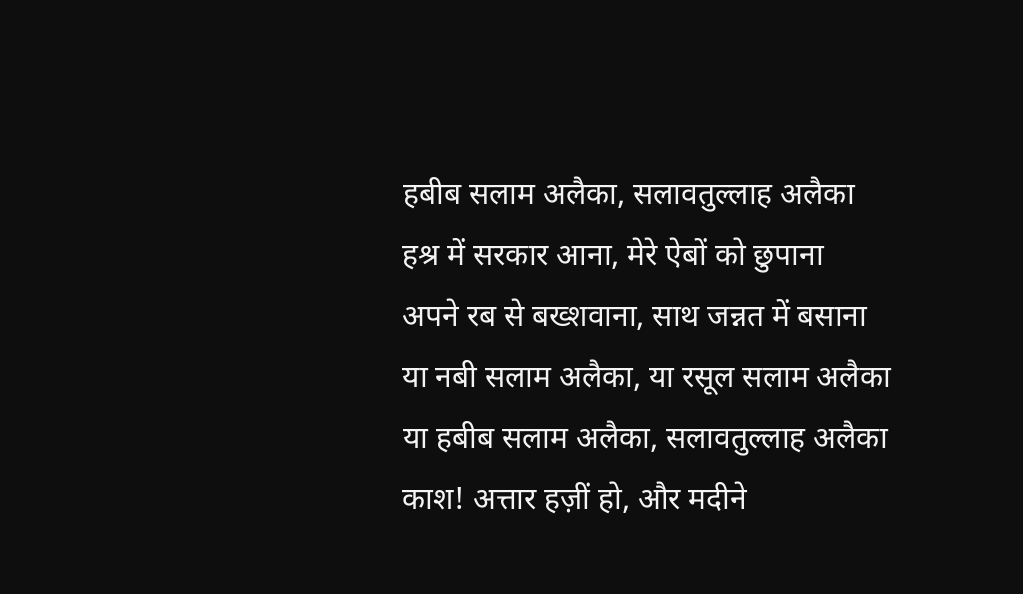हबीब सलाम अलैका, सलावतुल्लाह अलैका
हश्र में सरकार आना, मेरे ऐबों को छुपाना
अपने रब से बख्शवाना, साथ जन्नत में बसाना
या नबी सलाम अलैका, या रसूल सलाम अलैका
या हबीब सलाम अलैका, सलावतुल्लाह अलैका
काश! अत्तार हज़ीं हो, और मदीने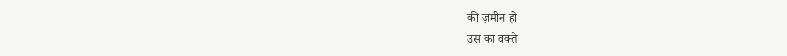की ज़मीन हो
उस का वक्ते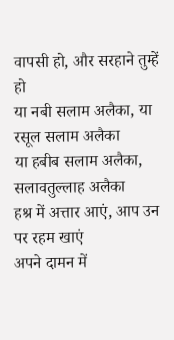वापसी हो, और सरहाने तुम्हें हो
या नबी सलाम अलैका, या रसूल सलाम अलैका
या हबीब सलाम अलैका, सलावतुल्लाह अलैका
हश्र में अत्तार आएं, आप उन पर रहम खाएं
अपने दामन में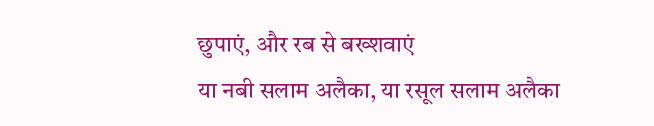छुपाएं, और रब से बख्शवाएं
या नबी सलाम अलैका, या रसूल सलाम अलैका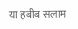या हबीब सलाम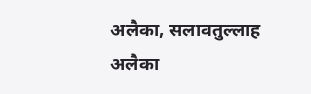अलैका, सलावतुल्लाह अलैका